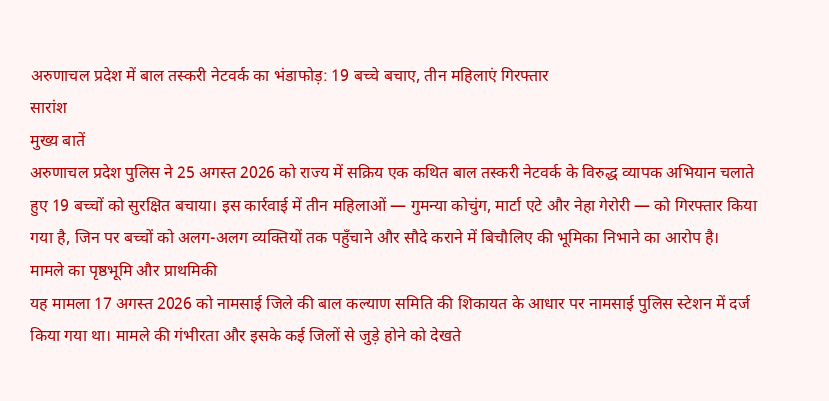अरुणाचल प्रदेश में बाल तस्करी नेटवर्क का भंडाफोड़: 19 बच्चे बचाए, तीन महिलाएं गिरफ्तार
सारांश
मुख्य बातें
अरुणाचल प्रदेश पुलिस ने 25 अगस्त 2026 को राज्य में सक्रिय एक कथित बाल तस्करी नेटवर्क के विरुद्ध व्यापक अभियान चलाते हुए 19 बच्चों को सुरक्षित बचाया। इस कार्रवाई में तीन महिलाओं — गुमन्या कोचुंग, मार्टा एटे और नेहा गेरोरी — को गिरफ्तार किया गया है, जिन पर बच्चों को अलग-अलग व्यक्तियों तक पहुँचाने और सौदे कराने में बिचौलिए की भूमिका निभाने का आरोप है।
मामले का पृष्ठभूमि और प्राथमिकी
यह मामला 17 अगस्त 2026 को नामसाई जिले की बाल कल्याण समिति की शिकायत के आधार पर नामसाई पुलिस स्टेशन में दर्ज किया गया था। मामले की गंभीरता और इसके कई जिलों से जुड़े होने को देखते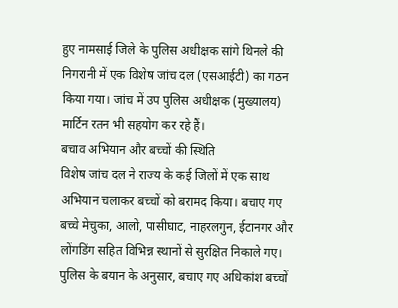हुए नामसाई जिले के पुलिस अधीक्षक सांगे थिनले की निगरानी में एक विशेष जांच दल (एसआईटी) का गठन किया गया। जांच में उप पुलिस अधीक्षक (मुख्यालय) मार्टिन रतन भी सहयोग कर रहे हैं।
बचाव अभियान और बच्चों की स्थिति
विशेष जांच दल ने राज्य के कई जिलों में एक साथ अभियान चलाकर बच्चों को बरामद किया। बचाए गए बच्चे मेचुका, आलो, पासीघाट, नाहरलगुन, ईटानगर और लोंगडिंग सहित विभिन्न स्थानों से सुरक्षित निकाले गए। पुलिस के बयान के अनुसार, बचाए गए अधिकांश बच्चों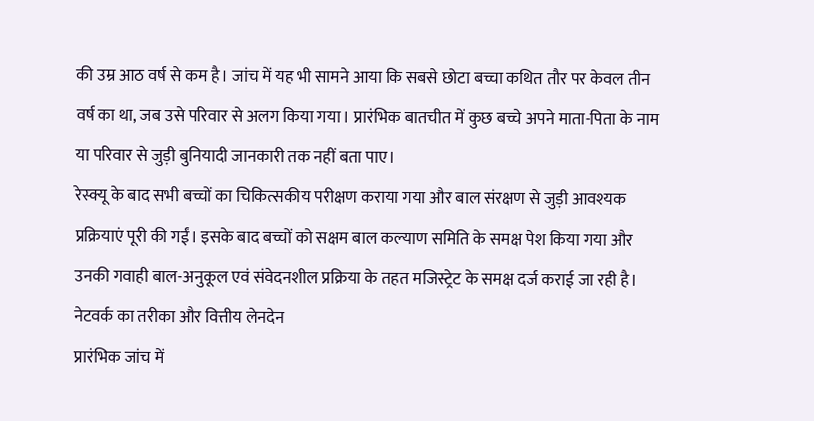की उम्र आठ वर्ष से कम है। जांच में यह भी सामने आया कि सबसे छोटा बच्चा कथित तौर पर केवल तीन वर्ष का था, जब उसे परिवार से अलग किया गया। प्रारंभिक बातचीत में कुछ बच्चे अपने माता-पिता के नाम या परिवार से जुड़ी बुनियादी जानकारी तक नहीं बता पाए।
रेस्क्यू के बाद सभी बच्चों का चिकित्सकीय परीक्षण कराया गया और बाल संरक्षण से जुड़ी आवश्यक प्रक्रियाएं पूरी की गईं। इसके बाद बच्चों को सक्षम बाल कल्याण समिति के समक्ष पेश किया गया और उनकी गवाही बाल-अनुकूल एवं संवेदनशील प्रक्रिया के तहत मजिस्ट्रेट के समक्ष दर्ज कराई जा रही है।
नेटवर्क का तरीका और वित्तीय लेनदेन
प्रारंभिक जांच में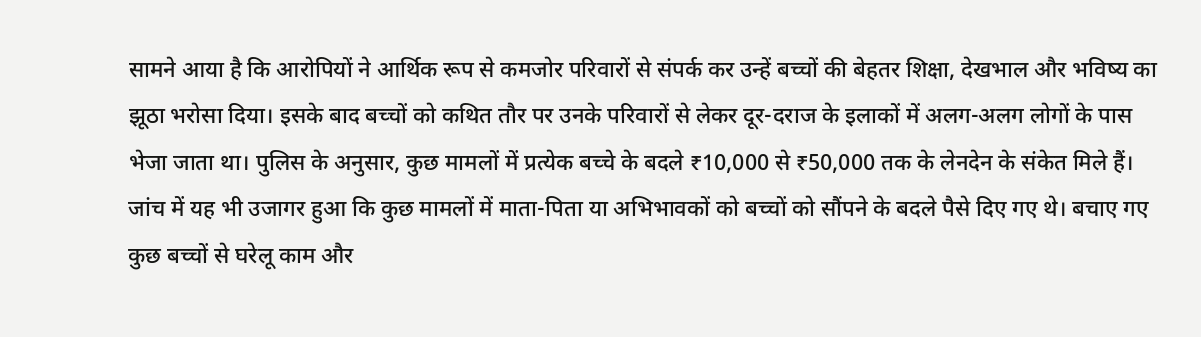सामने आया है कि आरोपियों ने आर्थिक रूप से कमजोर परिवारों से संपर्क कर उन्हें बच्चों की बेहतर शिक्षा, देखभाल और भविष्य का झूठा भरोसा दिया। इसके बाद बच्चों को कथित तौर पर उनके परिवारों से लेकर दूर-दराज के इलाकों में अलग-अलग लोगों के पास भेजा जाता था। पुलिस के अनुसार, कुछ मामलों में प्रत्येक बच्चे के बदले ₹10,000 से ₹50,000 तक के लेनदेन के संकेत मिले हैं। जांच में यह भी उजागर हुआ कि कुछ मामलों में माता-पिता या अभिभावकों को बच्चों को सौंपने के बदले पैसे दिए गए थे। बचाए गए कुछ बच्चों से घरेलू काम और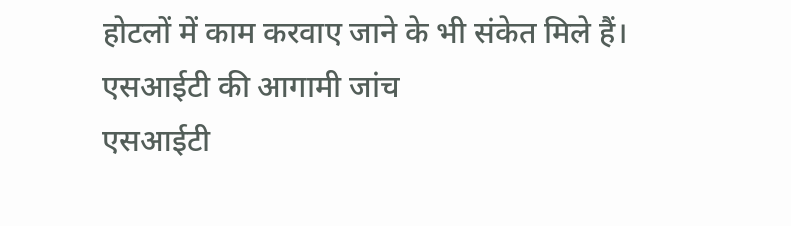होटलों में काम करवाए जाने के भी संकेत मिले हैं।
एसआईटी की आगामी जांच
एसआईटी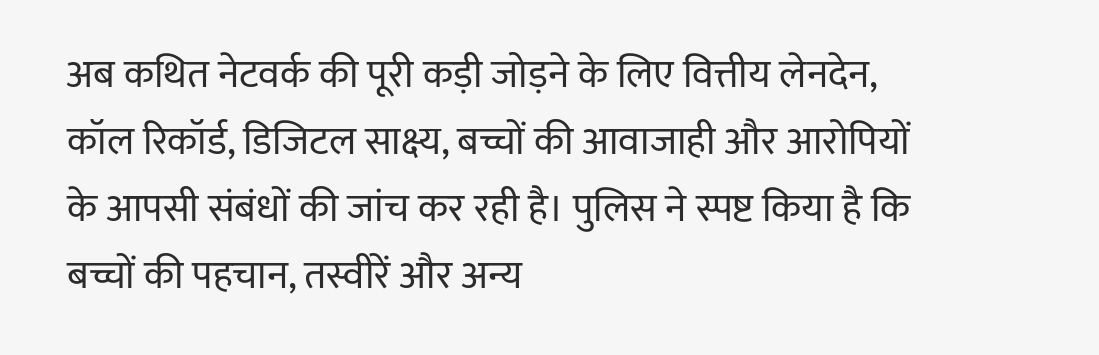अब कथित नेटवर्क की पूरी कड़ी जोड़ने के लिए वित्तीय लेनदेन, कॉल रिकॉर्ड, डिजिटल साक्ष्य, बच्चों की आवाजाही और आरोपियों के आपसी संबंधों की जांच कर रही है। पुलिस ने स्पष्ट किया है कि बच्चों की पहचान, तस्वीरें और अन्य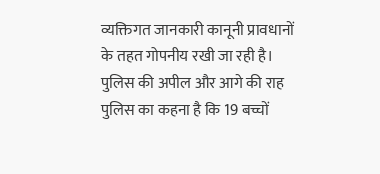व्यक्तिगत जानकारी कानूनी प्रावधानों के तहत गोपनीय रखी जा रही है।
पुलिस की अपील और आगे की राह
पुलिस का कहना है कि 19 बच्चों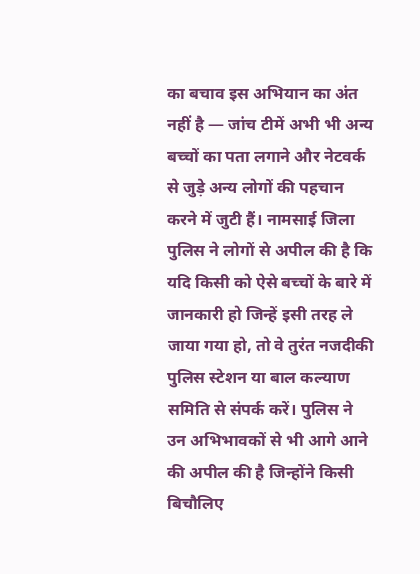का बचाव इस अभियान का अंत नहीं है — जांच टीमें अभी भी अन्य बच्चों का पता लगाने और नेटवर्क से जुड़े अन्य लोगों की पहचान करने में जुटी हैं। नामसाई जिला पुलिस ने लोगों से अपील की है कि यदि किसी को ऐसे बच्चों के बारे में जानकारी हो जिन्हें इसी तरह ले जाया गया हो, तो वे तुरंत नजदीकी पुलिस स्टेशन या बाल कल्याण समिति से संपर्क करें। पुलिस ने उन अभिभावकों से भी आगे आने की अपील की है जिन्होंने किसी बिचौलिए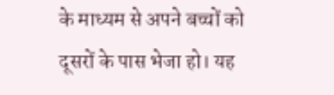के माध्यम से अपने बच्चों को दूसरों के पास भेजा हो। यह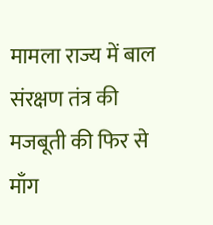मामला राज्य में बाल संरक्षण तंत्र की मजबूती की फिर से माँग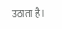उठाता है।